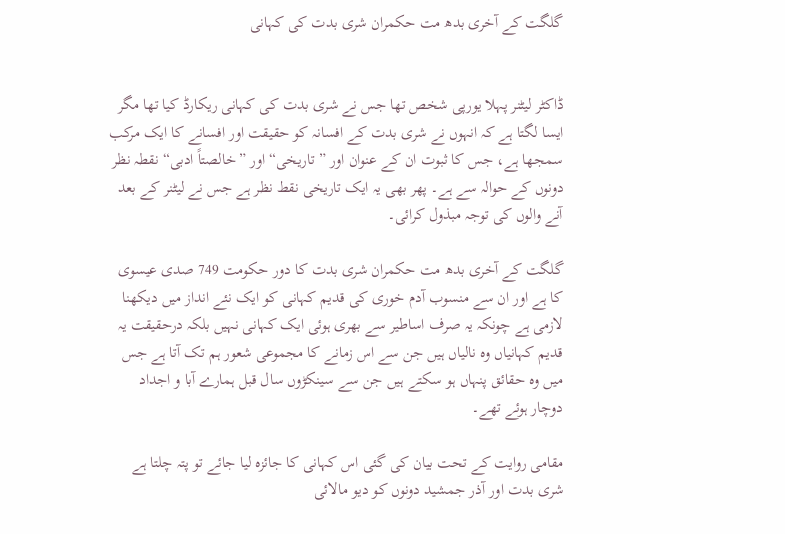گلگت کے آخری بدھ مت حکمران شری بدت کی کہانی


ڈاکٹر لیٹنر پہلا یورپی شخص تھا جس نے شری بدت کی کہانی ریکارڈ کیا تھا مگر ایسا لگتا ہے کہ انہوں نے شری بدت کے افسانہ کو حقیقت اور افسانے کا ایک مرکب سمجھا ہے، جس کا ثبوت ان کے عنوان اور ”تاریخی“ اور ”خالصتاً ادبی“ نقطہ نظر دونوں کے حوالہ سے ہے۔ پھر بھی یہ ایک تاریخی نقط نظر ہے جس نے لیٹنر کے بعد آنے والوں کی توجہ مبذول کرائی۔

گلگت کے آخری بدھ مت حکمران شری بدت کا دور حکومت 749 صدی عیسوی کا ہے اور ان سے منسوب آدم خوری کی قدیم کہانی کو ایک نئے انداز میں دیکھنا لازمی ہے چونکہ یہ صرف اساطیر سے بھری ہوئی ایک کہانی نہیں بلکہ درحقیقت یہ قدیم کہانیاں وہ نالیاں ہیں جن سے اس زمانے کا مجموعی شعور ہم تک آتا ہے جس میں وہ حقائق پنہاں ہو سکتے ہیں جن سے سینکڑوں سال قبل ہمارے آبا و اجداد دوچار ہوئے تھے۔

مقامی روایت کے تحت بیان کی گئی اس کہانی کا جائزہ لیا جائے تو پتہ چلتا ہے شری بدت اور آذر جمشید دونوں کو دیو مالائی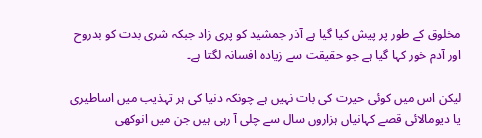مخلوق کے طور پر پیش کیا گیا ہے آذر جمشید کو پری زاد جبکہ شری بدت کو بدروح اور آدم خور کہا گیا ہے جو حقیقت سے زیادہ افسانہ لگتا ہے۔

لیکن اس میں کوئی حیرت کی بات نہیں ہے چونکہ دنیا کی ہر تہذیب میں اساطیری یا دیومالائی قصے کہانیاں ہزاروں سال سے چلی آ رہی ہیں جن میں انوکھی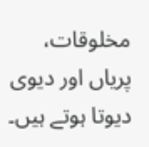مخلوقات، پریاں اور دیوی دیوتا ہوتے ہیں۔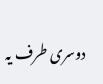دوسری طرف یہ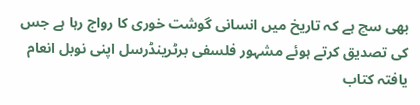بھی سچ ہے کہ تاریخ میں انسانی گوشت خوری کا رواج رہا ہے جس کی تصدیق کرتے ہوئے مشہور فلسفی برٹرینڈرسل اپنی نوبل انعام یافتہ کتاب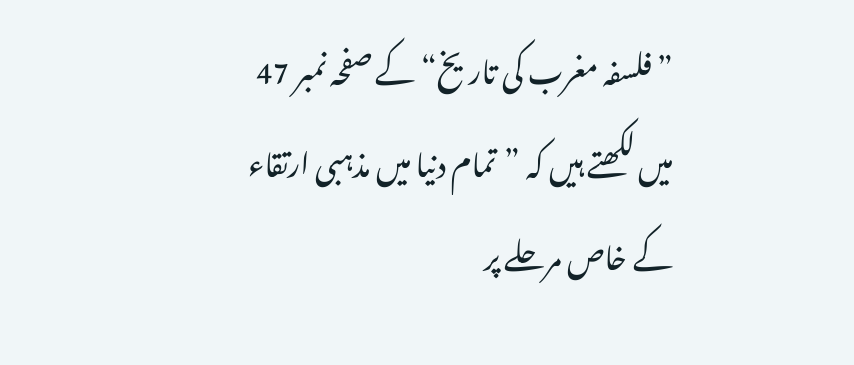”فلسفہ مغرب کی تاریخ“ کے صفحہ نمبر 47 میں لکھتے ہیں کہ ”تمام دنیا میں مذہبی ارتقاء کے خاص مرحلے پر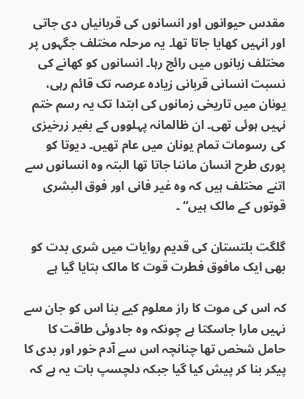مقدس حیوانوں اور انسانوں کی قربانیاں دی جاتی اور انہیں کھایا جاتا تھا۔ یہ مرحلہ مختلف جگہوں پر مختلف زبانوں میں رائج رہا۔ انسانوں کو کھانے کی نسبت انسانی قربانی زیادہ عرصہ تک قائم رہی، یونان میں تاریخی زمانوں کی ابتدا تک یہ رسم ختم نہیں ہوئی تھی۔ ان ظالمانہ پہلووں کے بغیر زرخیزی کی رسومات تمام یونان میں عام تھیں۔ دیوتا کو پوری طرح انسان ماننا جاتا تھا البتہ وہ انسانوں سے اتنے مختلف ہیں کہ وہ غیر فانی اور فوق البشری قوتوں کے مالک ہیں“ ۔

گلگت بلتستان کی قدیم روایات میں شری بدت کو بھی ایک مافوق فطرت قوت کا مالک بتایا گیا ہے

کہ اس کی موت کا راز معلوم کیے بنا اس کو جان سے نہیں مارا جاسکتا ہے چونکہ وہ جادوئی طاقت کا حامل شخص تھا چنانچہ اس سے آدم خور اور بدی کا پیکر بنا کر پیش کیا گیا جبکہ دلچسپ بات یہ ہے کہ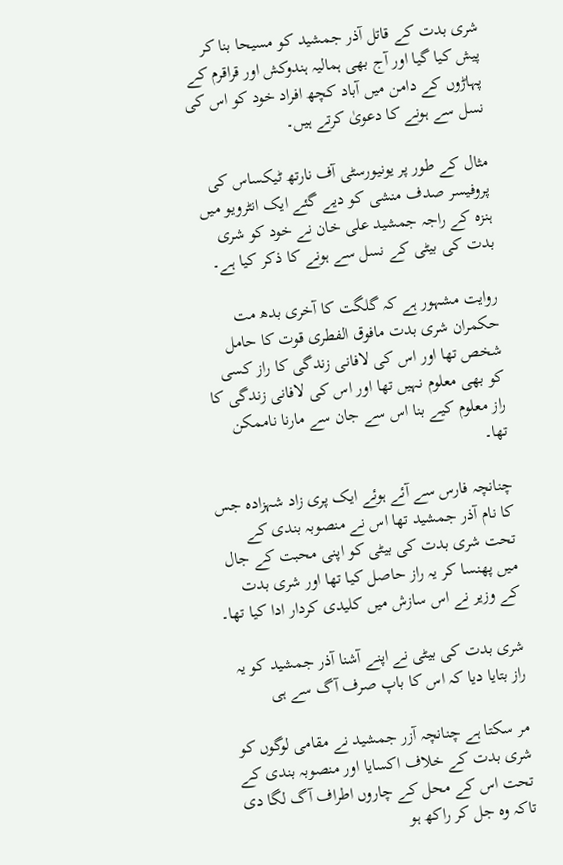شری بدت کے قاتل آذر جمشید کو مسیحا بنا کر پیش کیا گیا اور آج بھی ہمالیہ ہندوکش اور قراقرم کے پہاڑوں کے دامن میں آباد کچھ افراد خود کو اس کی نسل سے ہونے کا دعویٰ کرتے ہیں۔

مثال کے طور پر یونیورسٹی آف نارتھ ٹیکساس کی پروفیسر صدف منشی کو دیے گئے ایک انٹرویو میں ہنزہ کے راجہ جمشید علی خان نے خود کو شری بدت کی بیٹی کے نسل سے ہونے کا ذکر کیا ہے۔

روایت مشہور ہے کہ گلگت کا آخری بدھ مت حکمران شری بدت مافوق الفطری قوت کا حامل شخص تھا اور اس کی لافانی زندگی کا راز کسی کو بھی معلوم نہیں تھا اور اس کی لافانی زندگی کا راز معلوم کیے بنا اس سے جان سے مارنا ناممکن تھا۔

چنانچہ فارس سے آئے ہوئے ایک پری زاد شہزادہ جس کا نام آذر جمشید تھا اس نے منصوبہ بندی کے تحت شری بدت کی بیٹی کو اپنی محبت کے جال میں پھنسا کر یہ راز حاصل کیا تھا اور شری بدت کے وزیر نے اس سازش میں کلیدی کردار ادا کیا تھا۔

شری بدت کی بیٹی نے اپنے آشنا آذر جمشید کو یہ راز بتایا دیا کہ اس کا باپ صرف آگ سے ہی

مر سکتا ہے چنانچہ آزر جمشید نے مقامی لوگوں کو شری بدت کے خلاف اکسایا اور منصوبہ بندی کے تحت اس کے محل کے چاروں اطراف آگ لگا دی تاکہ وہ جل کر راکھ ہو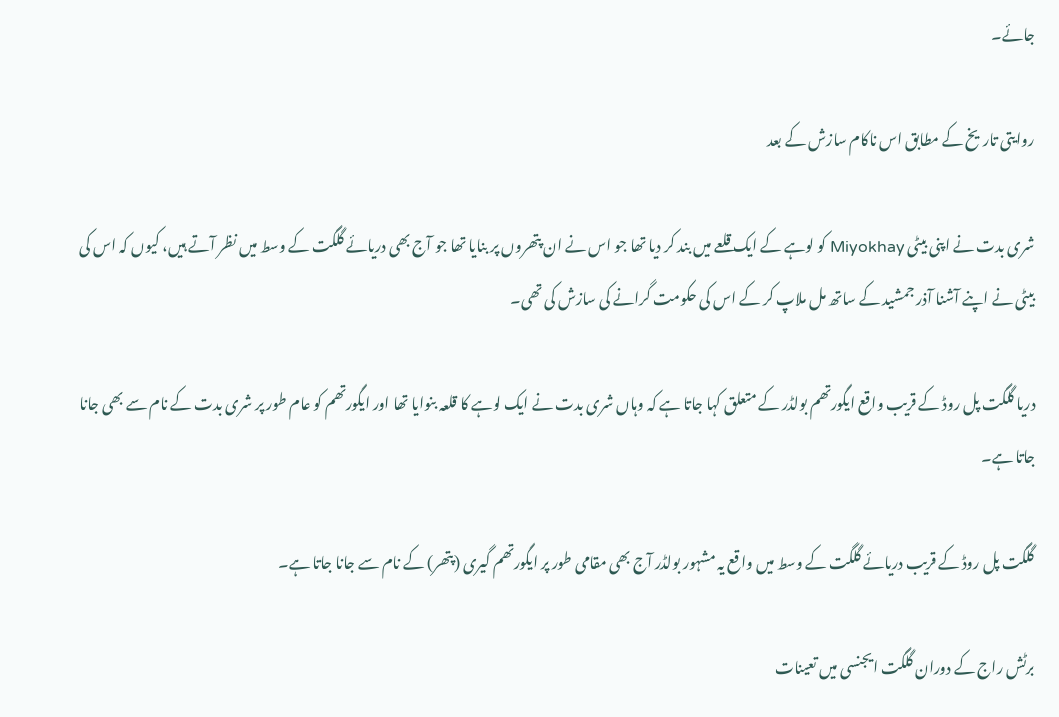جائے۔

روایتی تاریخ کے مطابق اس ناکام سازش کے بعد

شری بدت نے اپنی بیٹی Miyokhay کو لوہے کے ایک قلعے میں بند کر دیا تھا جو اس نے ان پتھروں پر بنایا تھا جو آج بھی دریائے گلگت کے وسط میں نظر آتے ہیں، کیوں کہ اس کی بیٹی نے اپنے آشنا آذر جمشید کے ساتھ مل ملاپ کر کے اس کی حکومت گرانے کی سازش کی تھی۔

دریا گلگت پل روڈ کے قریب واقع ایگورتھم بولڈر کے متعلق کہا جاتا ہے کہ وہاں شری بدت نے ایک لوہے کا قلعہ بنوایا تھا اور ایگورتھم کو عام طور پر شری بدت کے نام سے بھی جانا جاتا ہے۔

گلگت پل روڈ کے قریب دریائے گلگت کے وسط میں واقع یہ مشہور بولڈر آج بھی مقامی طور پر ایگورتھم گیری (پتھر) کے نام سے جانا جاتا ہے۔

برٹش راج کے دوران گلگت ایجنسی میں تعینات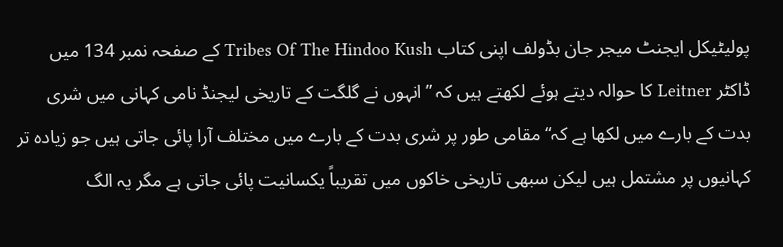پولیٹیکل ایجنٹ میجر جان بڈولف اپنی کتاب Tribes Of The Hindoo Kush کے صفحہ نمبر 134 میں ڈاکٹر Leitner کا حوالہ دیتے ہوئے لکھتے ہیں کہ ”انہوں نے گلگت کے تاریخی لیجنڈ نامی کہانی میں شری بدت کے بارے میں لکھا ہے کہ“ مقامی طور پر شری بدت کے بارے میں مختلف آرا پائی جاتی ہیں جو زیادہ تر کہانیوں پر مشتمل ہیں لیکن سبھی تاریخی خاکوں میں تقریباً یکسانیت پائی جاتی ہے مگر یہ الگ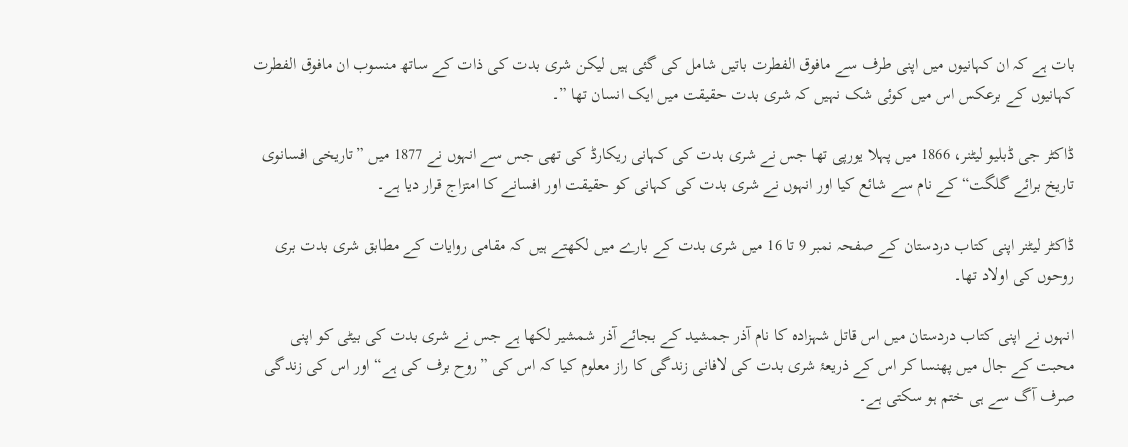بات ہے کہ ان کہانیوں میں اپنی طرف سے مافوق الفطرت باتیں شامل کی گئی ہیں لیکن شری بدت کی ذات کے ساتھ منسوب ان مافوق الفطرت کہانیوں کے برعکس اس میں کوئی شک نہیں کہ شری بدت حقیقت میں ایک انسان تھا ”۔

ڈاکٹر جی ڈبلیو لیٹنر، 1866 میں پہلا یورپی تھا جس نے شری بدت کی کہانی ریکارڈ کی تھی جس سے انہوں نے 1877 میں ”تاریخی افسانوی تاریخ برائے گلگت“ کے نام سے شائع کیا اور انہوں نے شری بدت کی کہانی کو حقیقت اور افسانے کا امتزاج قرار دیا ہے۔

ڈاکٹر لیٹنر اپنی کتاب دردستان کے صفحہ نمبر 9 تا 16 میں شری بدت کے بارے میں لکھتے ہیں کہ مقامی روایات کے مطابق شری بدت بری روحوں کی اولاد تھا۔

انہوں نے اپنی کتاب دردستان میں اس قاتل شہزادہ کا نام آذر جمشید کے بجائے آذر شمشیر لکھا ہے جس نے شری بدت کی بیٹی کو اپنی محبت کے جال میں پھنسا کر اس کے ذریعۂ شری بدت کی لافانی زندگی کا راز معلوم کیا کہ اس کی ”روح برف کی ہے“ اور اس کی زندگی صرف آگ سے ہی ختم ہو سکتی ہے۔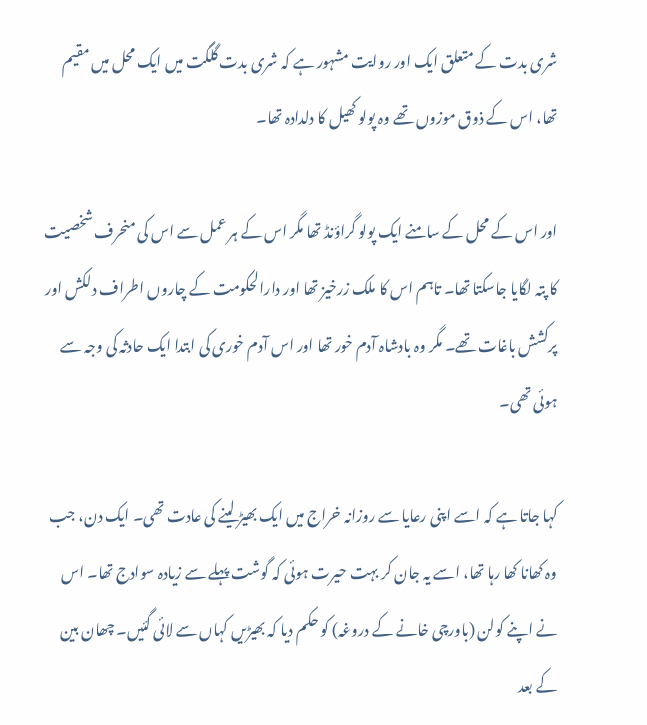شری بدت کے متعلق ایک اور روایت مشہور ہے کہ شری بدت گلگت میں ایک محل میں مقیم تھا، اس کے ذوق موزوں تھے وہ پولو کھیل کا دلدادہ تھا۔

اور اس کے محل کے سامنے ایک پولو گراؤنڈ تھا مگر اس کے ہر عمل سے اس کی منحرف شخصیت کا پتہ لگایا جاسکتا تھا۔ تاہم اس کا ملک زرخیز تھا اور دارالحکومت کے چاروں اطراف دلکش اور پرکشش باغات تھے۔ مگر وہ بادشاہ آدم خور تھا اور اس آدم خوری کی ابتدا ایک حادثہ کی وجہ سے ہوئی تھی۔

کہا جاتا ہے کہ اسے اپنی رعایا سے روزانہ خراج میں ایک بھیڑ لینے کی عادت تھی۔ ایک دن، جب وہ کھانا کھا رہا تھا، اسے یہ جان کر بہت حیرت ہوئی کہ گوشت پہلے سے زیادہ سوادج تھا۔ اس نے اپنے کولن (باورچی خانے کے دروغہ) کو حکم دیا کہ بھیڑیں کہاں سے لائی گئیں۔ چھان بین کے بعد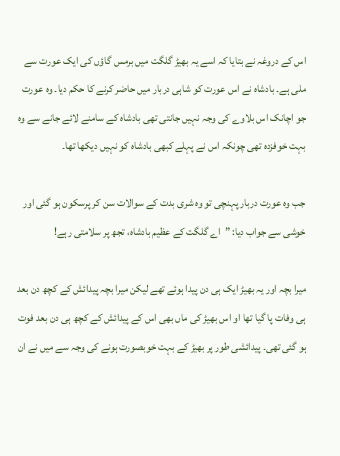اس کے دروغہ نے بتایا کہ اسے یہ بھیڑ گلگت میں برمس گاؤں کی ایک عورت سے ملی ہے۔ بادشاہ نے اس عورت کو شاہی دربار میں حاضر کرنے کا حکم دیا۔ وہ عورت جو اچانک اس بلاوے کی وجہ نہیں جانتی تھی بادشاہ کے سامنے لائے جانے سے وہ بہت خوفزدہ تھی چونکہ اس نے پہلے کبھی بادشاہ کو نہیں دیکھا تھا۔

جب وہ عورت دربار پہنچی تو وہ شری بدت کے سوالات سن کر پرسکون ہو گئی اور خوشی سے جواب دیا: ”اے گلگت کے عظیم بادشاہ، تجھ پر سلامتی رہے!

میرا بچہ اور یہ بھیڑ ایک ہی دن پیدا ہوئے تھے لیکن میرا بچہ پیدائش کے کچھ دن بعد ہی وفات پا گیا تھا او اس بھیڑ کی ماں بھی اس کے پیدائش کے کچھ ہی دن بعد فوت ہو گئی تھی۔ پیدائشی طور پر بھیڑ کے بہت خوبصورت ہونے کی وجہ سے میں نے ان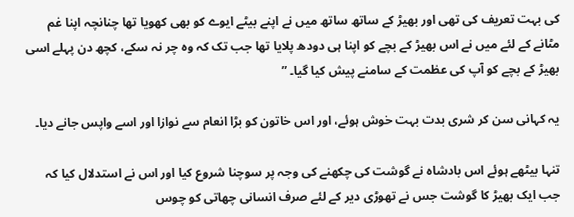کی بہت تعریف کی تھی اور بھیڑ کے ساتھ ساتھ میں نے اپنے بیٹے ایوے کو بھی کھویا تھا چنانچہ اپنا غم مٹانے کے لئے میں نے اس بھیڑ کے بچے کو اپنا ہی دودھ پلایا تھا جب تک کہ وہ چر نہ سکے، کچھ دن پہلے اسی بھیڑ کے بچے کو آپ کی عظمت کے سامنے پیش کیا گیا۔ ”

یہ کہانی سن کر شری بدت بہت خوش ہوئے، اور اس خاتون کو بڑا انعام سے نوازا اور اسے واپس جانے دیا۔

تنہا بیٹھے ہوئے اس بادشاہ نے گوشت کی چکھنے کی وجہ پر سوچنا شروع کیا اور اس نے استدلال کیا کہ جب ایک بھیڑ کا گوشت جس نے تھوڑی دیر کے لئے صرف انسانی چھاتی کو چوس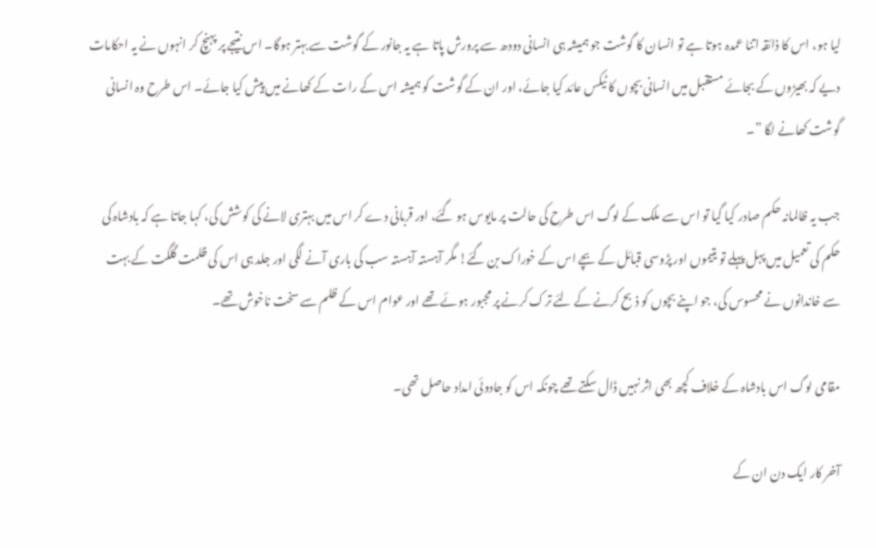لیا ہو، اس کا ذائقہ اتنا عمدہ ہوتا ہے تو انسان کا گوشت جو ہمیشہ ہی انسانی دودھ سے پرورش پاتا ہے یہ جانور کے گوشت سے بہتر ہوگا۔ اس نتیجے پر پہنچ کر انہوں نے یہ احکامات دیے کہ بھیڑوں کے بجائے مستقبل میں انسانی بچوں کا ٹیکس عائد کیا جائے، اور ان کے گوشت کو ہمیشہ اس کے رات کے کھانے میں پیش کیا جائے۔ اس طرح وہ انسانی گوشت کھانے لگا ”۔

جب یہ ظالمانہ حکم صادر کیا گیا تو اس سے ملک کے لوگ اس طرح کی حالت پر مایوس ہو گئے، اور قربانی دے کر اس میں بہتری لانے کی کوشش کی، کہا جاتا ہے کہ بادشاہ کی حکم کی تعمیل میں پہل پہلے تو یتیموں اور پڑوسی قبائل کے بچے اس کے خوراک بن گئے! مگر آہستہ آہستہ سب کی باری آنے لگی اور جلد ہی اس کی ظلمت گلگت کے بہت سے خاندانوں نے محسوس کی، جو اپنے بچوں کو ذبح کرنے کے لئے ترک کرنے پر مجبور ہوئے تھے اور عوام اس کے ظلم سے سخت ناخوش تھے۔

مقامی لوگ اس بادشاہ کے خلاف کچھ بھی اثر نہیں ڈال سکتے تھے چونکہ اس کو جادوئی امداد حاصل تھی۔

آخر کار ایک دن ان کے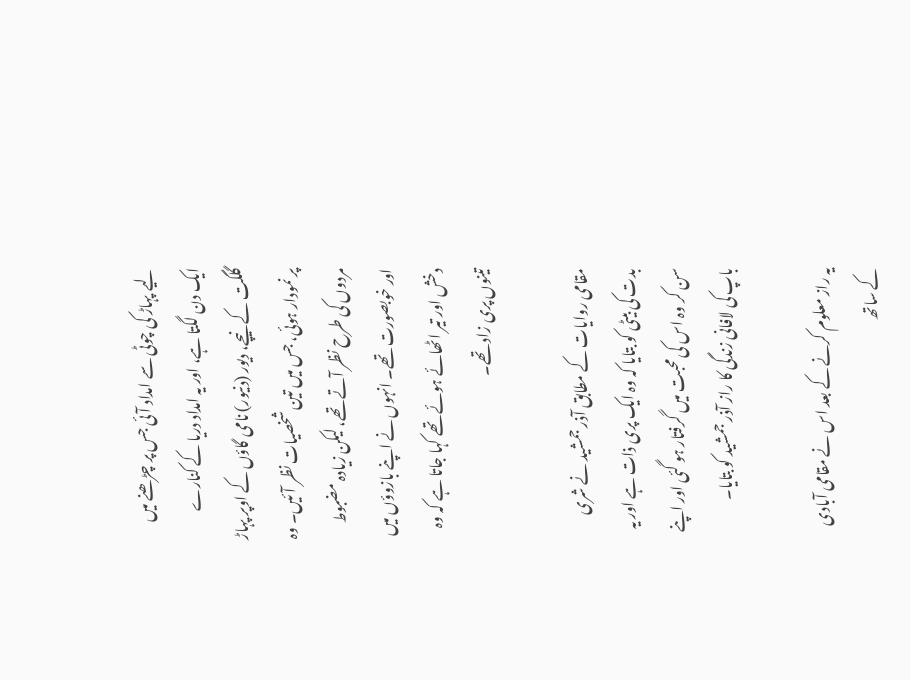لیے پہاڑ کی چوٹی سے امداد آئی جس پر چڑھنے میں ایک دن لگتا ہے، اور یہ امداد دریا کے کنارے گلگت کے نیچے، دیور (دنیور) نامی گاؤں کے اوپر پہاڑ پر نمودار ہوئی، جس میں تین شخصیات نظر آئیں۔ وہ مردوں کی طرح نظر آتے تھے، لیکن زیادہ مضبوط اور خوبصورت تھے۔ انہوں نے اپنے بازوؤں میں دخش اور تیر اٹھائے ہوئے تھے کہا جاتا ہے کہ وہ تینوں پری زاد تھے۔

مقامی روایات کے مطابق آذر جمشید نے شری بدت کی بیٹی کو بتایا کہ وہ ایک پری ذات ہے اور یہ سن کر وہ اس کی محبت میں گرفتار ہو گئی اور اپنے باپ کی لافانی زندگی کا راز آذر جمشید کو بتایا۔

یہ راز معلوم کرنے کے بعد اس نے مقامی آبادی کے ساتھ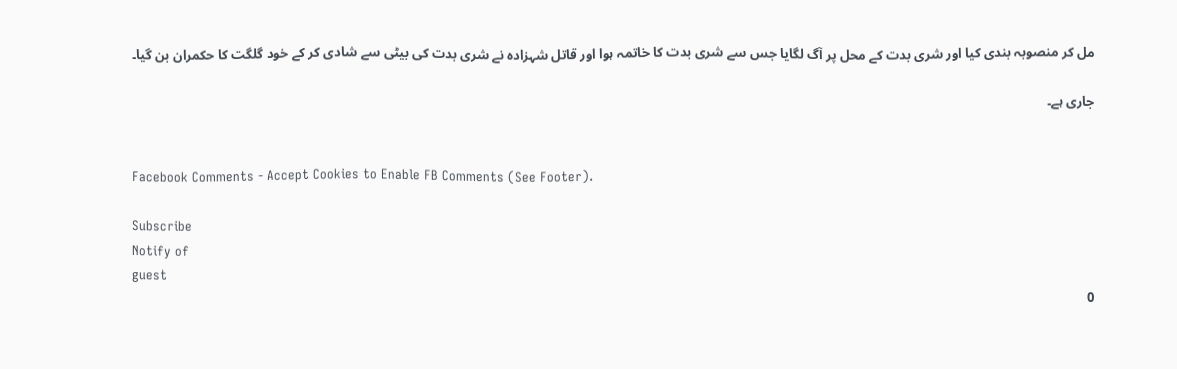مل کر منصوبہ بندی کیا اور شری بدت کے محل پر آگ لگایا جس سے شری بدت کا خاتمہ ہوا اور قاتل شہزادہ نے شری بدت کی بیٹی سے شادی کر کے خود گلگت کا حکمران بن گیا۔

جاری ہے۔


Facebook Comments - Accept Cookies to Enable FB Comments (See Footer).

Subscribe
Notify of
guest
0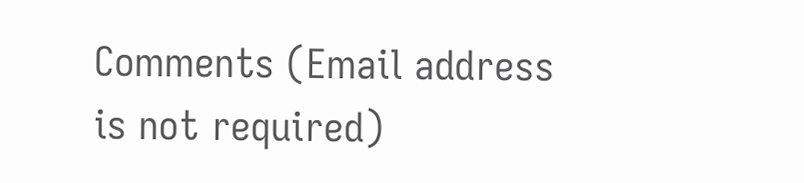Comments (Email address is not required)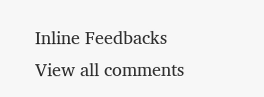Inline Feedbacks
View all comments